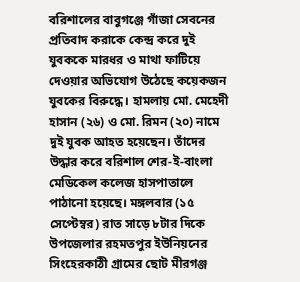বরিশালের বাবুগঞ্জে গাঁজা সেবনের প্রতিবাদ করাকে কেন্দ্র করে দুই যুবককে মারধর ও মাথা ফাটিয়ে দেওয়ার অভিযোগ উঠেছে কয়েকজন যুবকের বিরুদ্ধে। হামলায় মো. মেহেদী হাসান (২৬) ও মো. রিমন (২০) নামে দুই যুবক আহত হয়েছেন। তাঁদের উদ্ধার করে বরিশাল শের-ই-বাংলা মেডিকেল কলেজ হাসপাতালে পাঠানো হয়েছে। মঙ্গলবার (১৫ সেপ্টেম্বর) রাত সাড়ে ৮টার দিকে উপজেলার রহমতপুর ইউনিয়নের সিংহেরকাঠী গ্রামের ছোট মীরগঞ্জ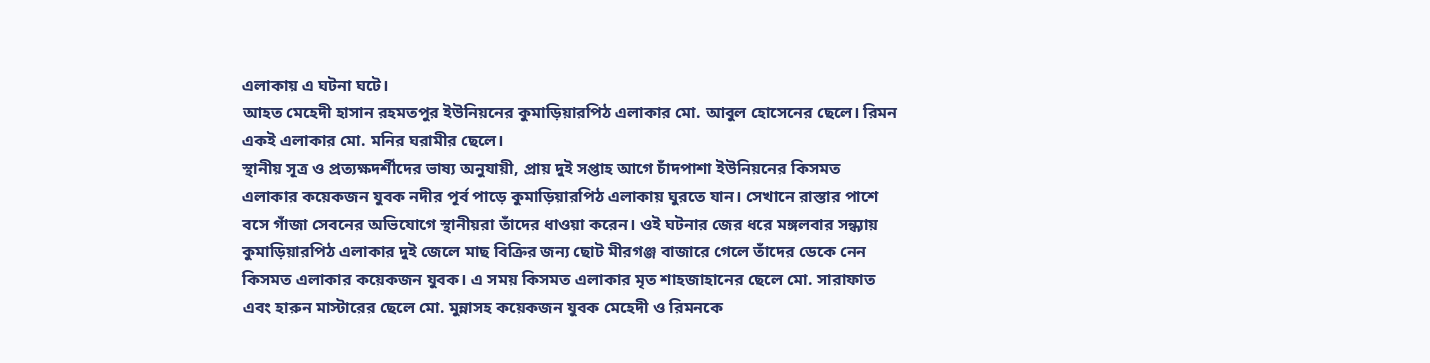এলাকায় এ ঘটনা ঘটে।
আহত মেহেদী হাসান রহমতপুর ইউনিয়নের কুমাড়িয়ারপিঠ এলাকার মো. আবুল হোসেনের ছেলে। রিমন একই এলাকার মো. মনির ঘরামীর ছেলে।
স্থানীয় সূত্র ও প্রত্যক্ষদর্শীদের ভাষ্য অনুযায়ী, প্রায় দুই সপ্তাহ আগে চাঁদপাশা ইউনিয়নের কিসমত এলাকার কয়েকজন যুবক নদীর পূর্ব পাড়ে কুমাড়িয়ারপিঠ এলাকায় ঘুরতে যান। সেখানে রাস্তার পাশে বসে গাঁজা সেবনের অভিযোগে স্থানীয়রা তাঁদের ধাওয়া করেন। ওই ঘটনার জের ধরে মঙ্গলবার সন্ধ্যায় কুমাড়িয়ারপিঠ এলাকার দুই জেলে মাছ বিক্রির জন্য ছোট মীরগঞ্জ বাজারে গেলে তাঁদের ডেকে নেন কিসমত এলাকার কয়েকজন যুবক। এ সময় কিসমত এলাকার মৃত শাহজাহানের ছেলে মো. সারাফাত এবং হারুন মাস্টারের ছেলে মো. মুন্নাসহ কয়েকজন যুবক মেহেদী ও রিমনকে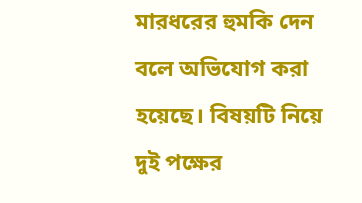মারধরের হুমকি দেন বলে অভিযোগ করা হয়েছে। বিষয়টি নিয়ে দুই পক্ষের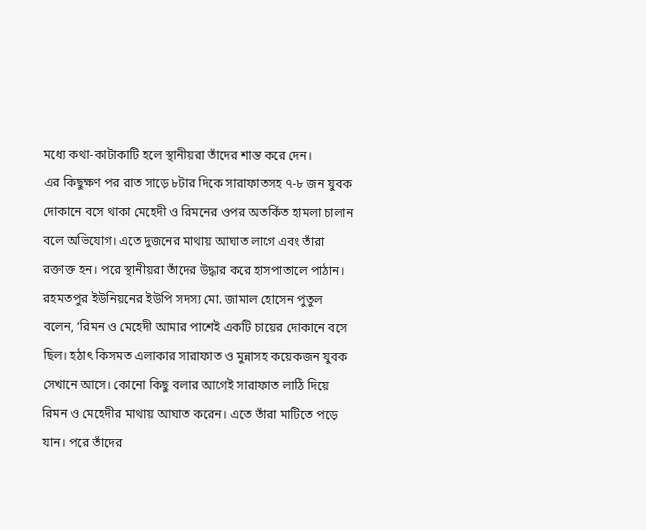মধ্যে কথা-কাটাকাটি হলে স্থানীয়রা তাঁদের শান্ত করে দেন।
এর কিছুক্ষণ পর রাত সাড়ে ৮টার দিকে সারাফাতসহ ৭-৮ জন যুবক দোকানে বসে থাকা মেহেদী ও রিমনের ওপর অতর্কিত হামলা চালান বলে অভিযোগ। এতে দুজনের মাথায় আঘাত লাগে এবং তাঁরা রক্তাক্ত হন। পরে স্থানীয়রা তাঁদের উদ্ধার করে হাসপাতালে পাঠান। রহমতপুর ইউনিয়নের ইউপি সদস্য মো. জামাল হোসেন পুতুল বলেন, ‘রিমন ও মেহেদী আমার পাশেই একটি চায়ের দোকানে বসে ছিল। হঠাৎ কিসমত এলাকার সারাফাত ও মুন্নাসহ কয়েকজন যুবক সেখানে আসে। কোনো কিছু বলার আগেই সারাফাত লাঠি দিয়ে রিমন ও মেহেদীর মাথায় আঘাত করেন। এতে তাঁরা মাটিতে পড়ে যান। পরে তাঁদের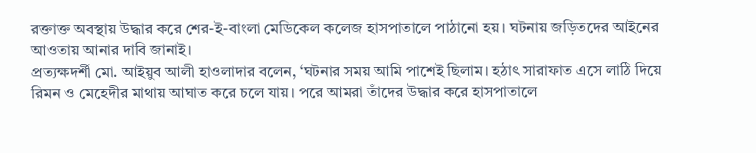রক্তাক্ত অবস্থায় উদ্ধার করে শের-ই-বাংলা মেডিকেল কলেজ হাসপাতালে পাঠানো হয়। ঘটনায় জড়িতদের আইনের আওতায় আনার দাবি জানাই।
প্রত্যক্ষদর্শী মো. আইয়ুব আলী হাওলাদার বলেন, ‘ঘটনার সময় আমি পাশেই ছিলাম। হঠাৎ সারাফাত এসে লাঠি দিয়ে রিমন ও মেহেদীর মাথায় আঘাত করে চলে যায়। পরে আমরা তাঁদের উদ্ধার করে হাসপাতালে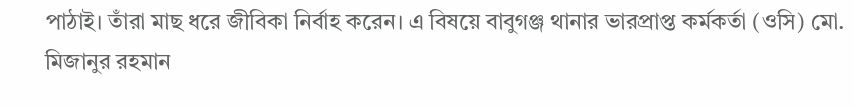পাঠাই। তাঁরা মাছ ধরে জীবিকা নির্বাহ করেন। এ বিষয়ে বাবুগঞ্জ থানার ভারপ্রাপ্ত কর্মকর্তা (ওসি) মো. মিজানুর রহমান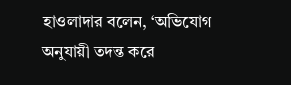হাওলাদার বলেন, ‘অভিযোগ অনুযায়ী তদন্ত করে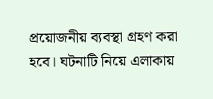প্রয়োজনীয় ব্যবস্থা গ্রহণ করা হবে। ঘটনাটি নিয়ে এলাকায়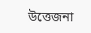উত্তেজনা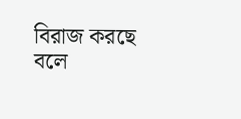বিরাজ করছে বলে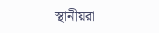স্থানীয়রা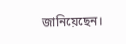জানিয়েছেন।